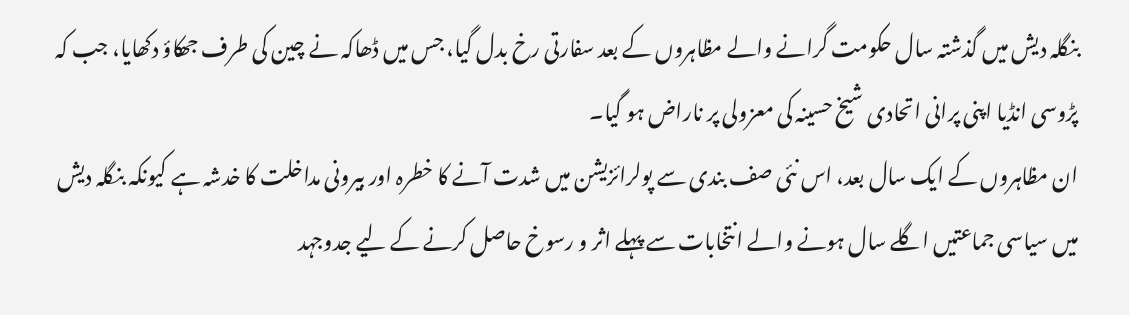بنگلہ دیش میں گذشتہ سال حکومت گرانے والے مظاہروں کے بعد سفارتی رخ بدل گیا، جس میں ڈھاکہ نے چین کی طرف جھکاؤ دکھایا، جب کہ پڑوسی انڈیا اپنی پرانی اتحادی شیخ حسینہ کی معزولی پر ناراض ہو گیا۔
ان مظاہروں کے ایک سال بعد، اس نئی صف بندی سے پولرائزیشن میں شدت آنے کا خطرہ اور بیرونی مداخلت کا خدشہ ہے کیونکہ بنگلہ دیش میں سیاسی جماعتیں اگلے سال ہونے والے انتخابات سے پہلے اثر و رسوخ حاصل کرنے کے لیے جدوجہد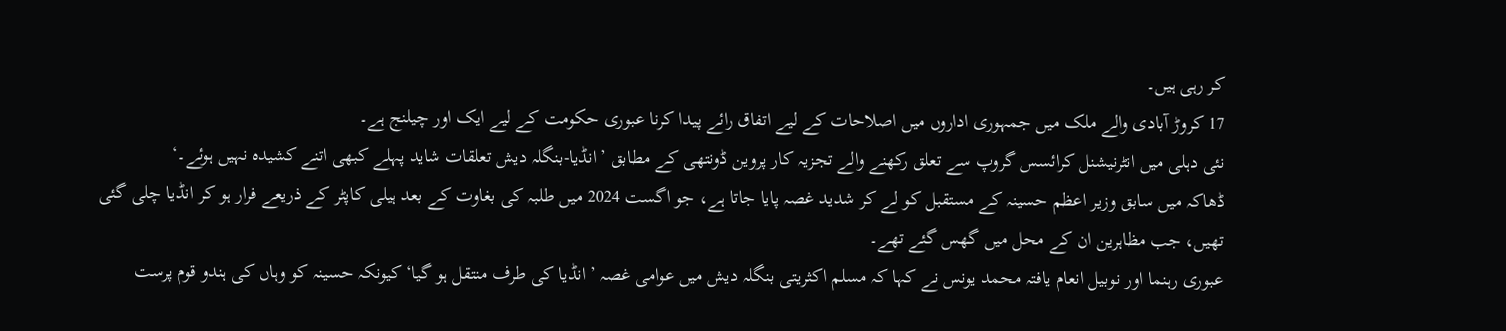کر رہی ہیں۔
17 کروڑ آبادی والے ملک میں جمہوری اداروں میں اصلاحات کے لیے اتفاق رائے پیدا کرنا عبوری حکومت کے لیے ایک اور چیلنج ہے۔
نئی دہلی میں انٹرنیشنل کرائسس گروپ سے تعلق رکھنے والے تجزیہ کار پروین ڈونتھی کے مطابق ’انڈیا-بنگلہ دیش تعلقات شاید پہلے کبھی اتنے کشیدہ نہیں ہوئے۔‘
ڈھاکہ میں سابق وزیر اعظم حسینہ کے مستقبل کو لے کر شدید غصہ پایا جاتا ہے، جو اگست 2024 میں طلبہ کی بغاوت کے بعد ہیلی کاپٹر کے ذریعے فرار ہو کر انڈیا چلی گئی تھیں، جب مظاہرین ان کے محل میں گھس گئے تھے۔
عبوری رہنما اور نوبیل انعام یافتہ محمد یونس نے کہا کہ مسلم اکثریتی بنگلہ دیش میں عوامی غصہ ’انڈیا کی طرف منتقل ہو گیا‘ کیونکہ حسینہ کو وہاں کی ہندو قوم پرست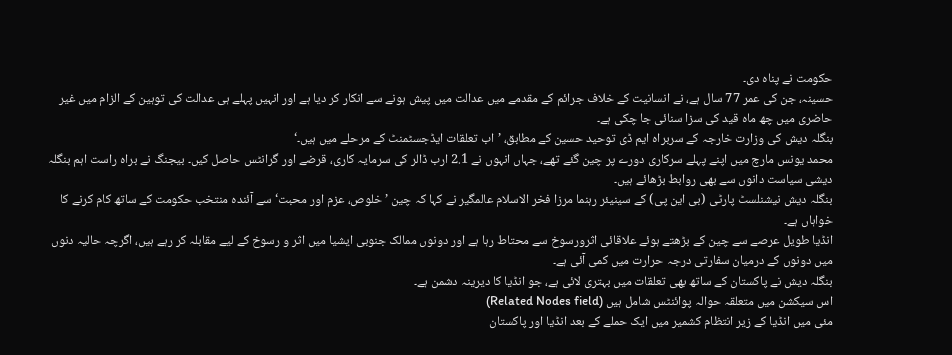حکومت نے پناہ دی۔
حسینہ، جن کی عمر 77 سال ہے، نے انسانیت کے خلاف جرائم کے مقدمے میں عدالت میں پیش ہونے سے انکار کر دیا ہے اور انہیں پہلے ہی عدالت کی توہین کے الزام میں غیر حاضری میں چھ ماہ قید کی سزا سنائی جا چکی ہے۔
بنگلہ دیش کی وزارت خارجہ کے سربراہ ایم ڈی توحید حسین کے مطابق، ’اب تعلقات ایڈجسٹمنٹ کے مرحلے میں ہیں۔‘
محمد یونس مارچ میں اپنے پہلے سرکاری دورے پر چین گئے تھے، جہاں انہوں نے 2.1 ارب ڈالر کی سرمایہ کاری، قرضے اور گرانٹس حاصل کیں۔ بیجنگ نے براہ راست اہم بنگلہ دیشی سیاست دانوں سے بھی روابط بڑھائے ہیں۔
بنگلہ دیش نیشنلسٹ پارٹی (بی این پی) کے سینیئر رہنما مرزا فخر الاسلام عالمگیر نے کہا کہ چین ’خلوص، عزم اور محبت‘ سے آئندہ منتخب حکومت کے ساتھ کام کرنے کا خواہاں ہے۔
انڈیا طویل عرصے سے چین کے بڑھتے ہوئے علاقائی اثرورسوخ سے محتاط رہا ہے اور دونوں ممالک جنوبی ایشیا میں اثر و رسوخ کے لیے مقابلہ کر رہے ہیں، اگرچہ حالیہ دنوں میں دونوں کے درمیان سفارتی درجہ حرارت میں کمی آئی ہے۔
بنگلہ دیش نے پاکستان کے ساتھ بھی تعلقات میں بہتری لائی ہے، جو انڈیا کا دیرینہ دشمن ہے۔
اس سیکشن میں متعلقہ حوالہ پوائنٹس شامل ہیں (Related Nodes field)
مئی میں انڈیا کے زیر انتظام کشمیر میں ایک حملے کے بعد انڈیا اور پاکستان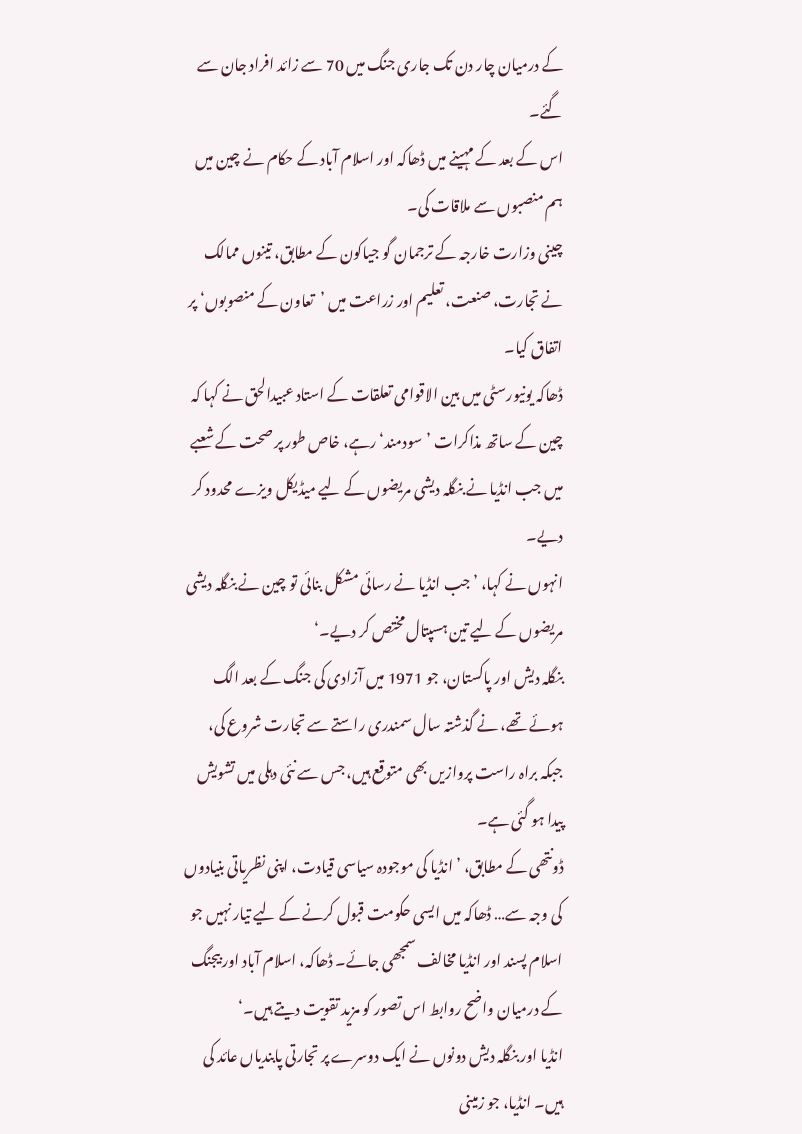کے درمیان چار دن تک جاری جنگ میں 70 سے زائد افراد جان سے گئے۔
اس کے بعد کے مہینے میں ڈھاکہ اور اسلام آباد کے حکام نے چین میں ہم منصبوں سے ملاقات کی۔
چینی وزارت خارجہ کے ترجمان گو جیاکون کے مطابق، تینوں ممالک نے تجارت، صنعت، تعلیم اور زراعت میں ’تعاون کے منصوبوں‘ پر اتفاق کیا۔
ڈھاکہ یونیورسٹی میں بین الاقوامی تعلقات کے استاد عبیدالحق نے کہا کہ چین کے ساتھ مذاکرات ’سودمند‘ رہے، خاص طور پر صحت کے شعبے میں جب انڈیا نے بنگلہ دیشی مریضوں کے لیے میڈیکل ویزے محدود کر دیے۔
انہوں نے کہا، ’جب انڈیا نے رسائی مشکل بنائی تو چین نے بنگلہ دیشی مریضوں کے لیے تین ہسپتال مختص کر دیے۔‘
بنگلہ دیش اور پاکستان، جو 1971 میں آزادی کی جنگ کے بعد الگ ہوئے تھے، نے گذشتہ سال سمندری راستے سے تجارت شروع کی، جبکہ براہ راست پروازیں بھی متوقع ہیں، جس سے نئی دہلی میں تشویش پیدا ہو گئی ہے۔
ڈونتھی کے مطابق، ’انڈیا کی موجودہ سیاسی قیادت، اپنی نظریاتی بنیادوں کی وجہ سے… ڈھاکہ میں ایسی حکومت قبول کرنے کے لیے تیار نہیں جو اسلام پسند اور انڈیا مخالف سمجھی جائے۔ ڈھاکہ، اسلام آباد اور بیجنگ کے درمیان واضح روابط اس تصور کو مزید تقویت دیتے ہیں۔‘
انڈیا اور بنگلہ دیش دونوں نے ایک دوسرے پر تجارتی پابندیاں عائد کی ہیں۔ انڈیا، جو زمینی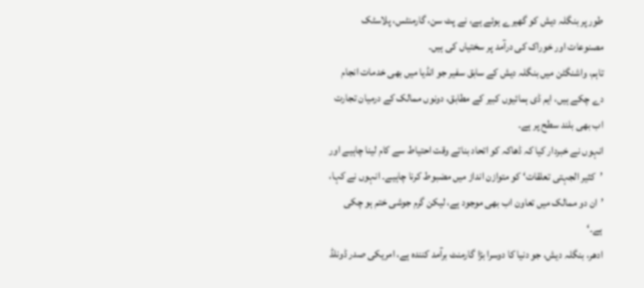طور پر بنگلہ دیش کو گھیرے ہوئے ہے، نے پٹ سن، گارمنٹس، پلاسٹک مصنوعات اور خوراک کی درآمد پر سختیاں کی ہیں۔
تاہم، واشنگٹن میں بنگلہ دیش کے سابق سفیر جو انڈیا میں بھی خدمات انجام دے چکے ہیں، ایم ڈی ہمائیوں کبیر کے مطابق، دونوں ممالک کے درمیان تجارت اب بھی بلند سطح پر ہے۔
انہوں نے خبردار کیا کہ ڈھاکہ کو اتحاد بناتے وقت احتیاط سے کام لینا چاہیے اور ’کثیر الجہتی تعلقات‘ کو متوازن انداز میں مضبوط کرنا چاہیے۔ انہوں نے کہا، ’ان دو ممالک میں تعاون اب بھی موجود ہے، لیکن گرم جوشی ختم ہو چکی ہے۔‘
ادھر، بنگلہ دیش، جو دنیا کا دوسرا بڑا گارمنٹ برآمد کنندہ ہے، امریکی صدر ڈونلڈ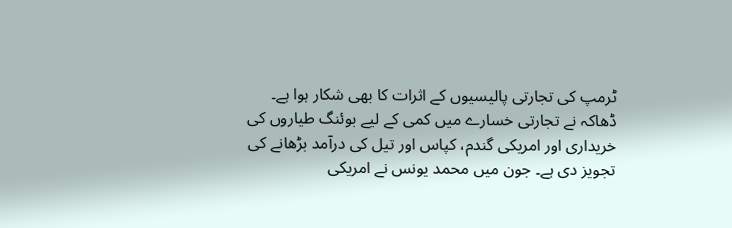ٹرمپ کی تجارتی پالیسیوں کے اثرات کا بھی شکار ہوا ہے۔
ڈھاکہ نے تجارتی خسارے میں کمی کے لیے بوئنگ طیاروں کی خریداری اور امریکی گندم، کپاس اور تیل کی درآمد بڑھانے کی تجویز دی ہے۔ جون میں محمد یونس نے امریکی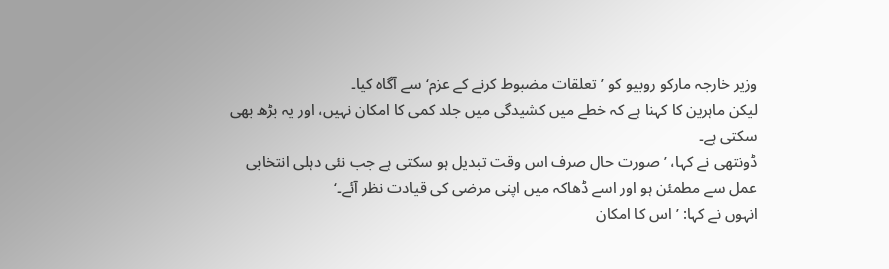وزیر خارجہ مارکو روبیو کو ’تعلقات مضبوط کرنے کے عزم‘ سے آگاہ کیا۔
لیکن ماہرین کا کہنا ہے کہ خطے میں کشیدگی میں جلد کمی کا امکان نہیں، اور یہ بڑھ بھی سکتی ہے۔
ڈونتھی نے کہا، ’صورت حال صرف اس وقت تبدیل ہو سکتی ہے جب نئی دہلی انتخابی عمل سے مطمئن ہو اور اسے ڈھاکہ میں اپنی مرضی کی قیادت نظر آئے۔‘
انہوں نے کہا: ’اس کا امکان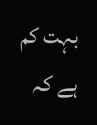بہت کم ہے کہ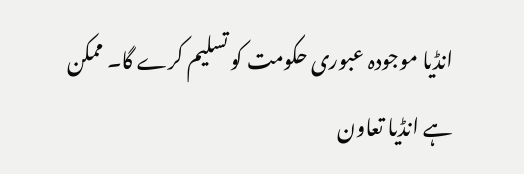انڈیا موجودہ عبوری حکومت کو تسلیم کرے گا۔ ممکن ہے انڈیا تعاون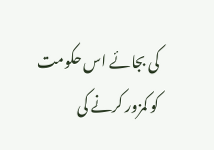کی بجائے اس حکومت کو کمزور کرنے کی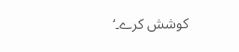کوشش کرے۔‘